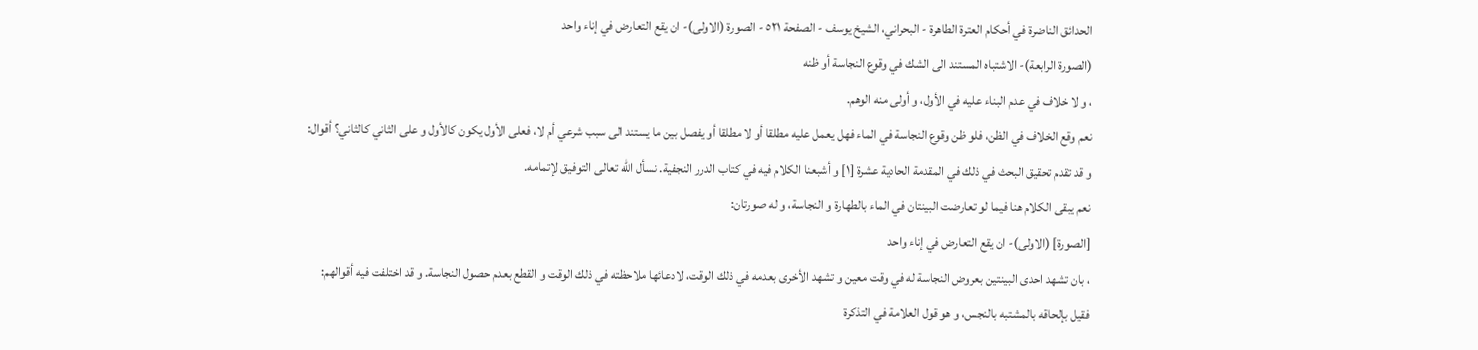الحدائق الناضرة في أحكام العترة الطاهرة - البحراني، الشيخ يوسف - الصفحة ٥٢١ - الصورة (الاولى)- ان يقع التعارض في إناء واحد
(الصورة الرابعة)- الاشتباه المستند الى الشك في وقوع النجاسة أو ظنه
، و لا خلاف في عدم البناء عليه في الأول، و أولى منه الوهم.
نعم وقع الخلاف في الظن، فلو ظن وقوع النجاسة في الماء فهل يعمل عليه مطلقا أو لا مطلقا أو يفصل بين ما يستند الى سبب شرعي أم لا، فعلى الأول يكون كالأول و على الثاني كالثاني؟ أقوال:
و قد تقدم تحقيق البحث في ذلك في المقدمة الحادية عشرة [١] و أشبعنا الكلام فيه في كتاب الدرر النجفية. نسأل الله تعالى التوفيق لإتمامه.
نعم يبقى الكلام هنا فيما لو تعارضت البينتان في الماء بالطهارة و النجاسة، و له صورتان:
[الصورة] (الاولى)- ان يقع التعارض في إناء واحد
، بان تشهد احدى البينتين بعروض النجاسة له في وقت معين و تشهد الأخرى بعدمه في ذلك الوقت، لادعائها ملاحظته في ذلك الوقت و القطع بعدم حصول النجاسة. و قد اختلفت فيه أقوالهم:
فقيل بإلحاقه بالمشتبه بالنجس، و هو قول العلامة في التذكرة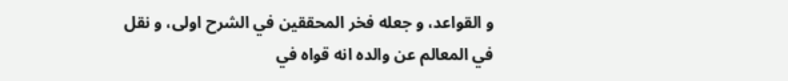و القواعد، و جعله فخر المحققين في الشرح اولى، و نقل في المعالم عن والده انه قواه في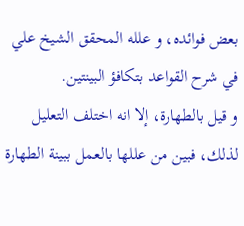بعض فوائده، و علله المحقق الشيخ علي في شرح القواعد بتكافؤ البينتين.
و قيل بالطهارة، إلا انه اختلف التعليل لذلك، فبين من عللها بالعمل ببينة الطهارة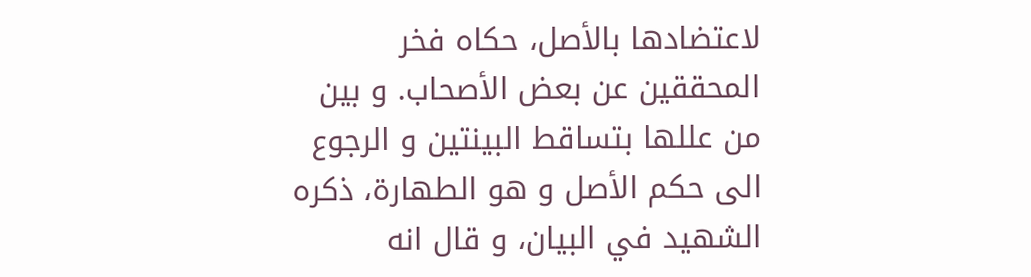لاعتضادها بالأصل، حكاه فخر المحققين عن بعض الأصحاب. و بين من عللها بتساقط البينتين و الرجوع الى حكم الأصل و هو الطهارة، ذكره الشهيد في البيان، و قال انه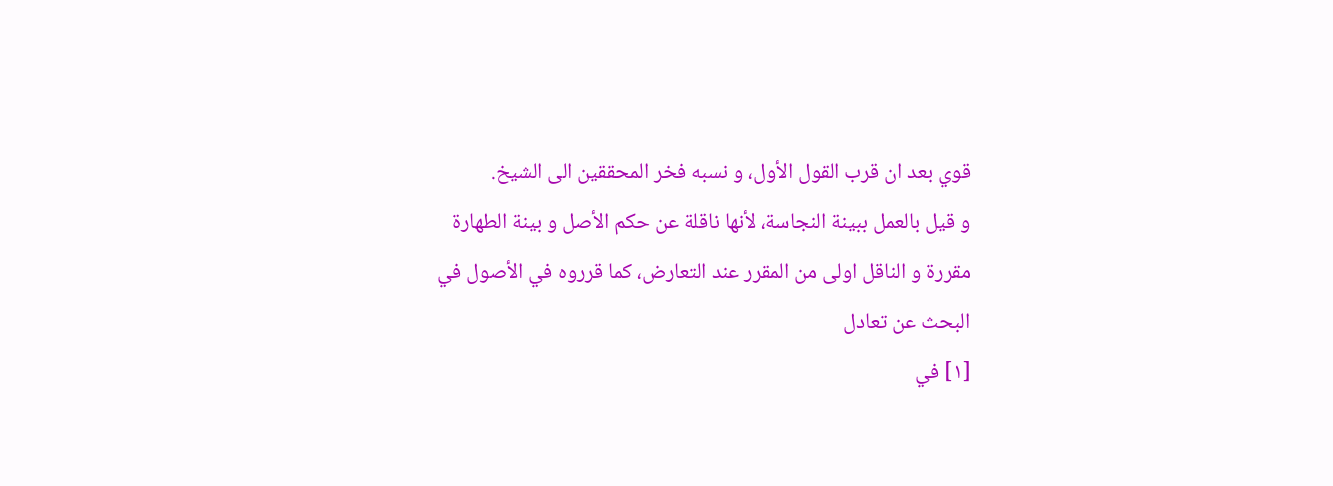قوي بعد ان قرب القول الأول، و نسبه فخر المحققين الى الشيخ.
و قيل بالعمل ببينة النجاسة، لأنها ناقلة عن حكم الأصل و بينة الطهارة مقررة و الناقل اولى من المقرر عند التعارض، كما قرروه في الأصول في البحث عن تعادل
[١] في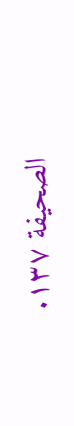الصحيفة ١٣٧.